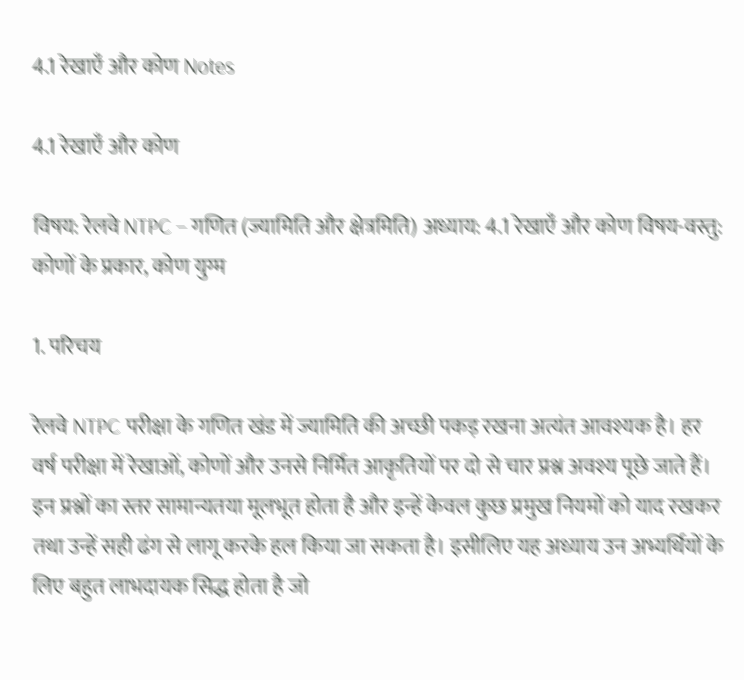4.1 रेखाएँ और कोण Notes

4.1 रेखाएँ और कोण

विषय: रेलवे NTPC – गणित (ज्यामिति और क्षेत्रमिति) अध्याय: 4.1 रेखाएँ और कोण विषय-वस्तु: कोणों के प्रकार, कोण युग्म

1. परिचय

रेलवे NTPC परीक्षा के गणित खंड में ज्यामिति की अच्छी पकड़ रखना अत्यंत आवश्यक है। हर वर्ष परीक्षा में रेखाओं, कोणों और उनसे निर्मित आकृतियों पर दो से चार प्रश्न अवश्य पूछे जाते हैं। इन प्रश्नों का स्तर सामान्यतया मूलभूत होता है और इन्हें केवल कुछ प्रमुख नियमों को याद रखकर तथा उन्हें सही ढंग से लागू करके हल किया जा सकता है। इसीलिए यह अध्याय उन अभ्यर्थियों के लिए बहुत लाभदायक सिद्ध होता है जो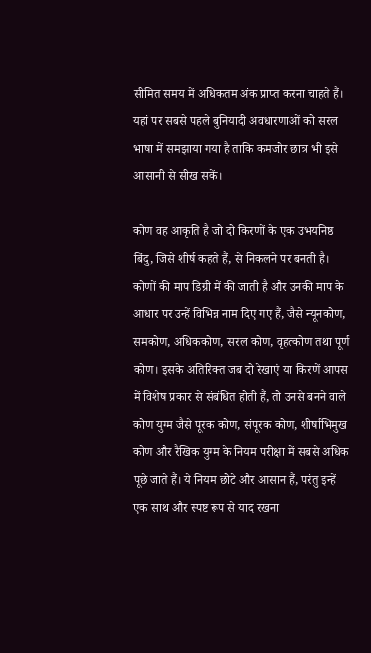सीमित समय में अधिकतम अंक प्राप्त करना चाहते हैं। यहां पर सबसे पहले बुनियादी अवधारणाओं को सरल भाषा में समझाया गया है ताकि कमजोर छात्र भी इसे आसानी से सीख सकें।

कोण वह आकृति है जो दो किरणों के एक उभयनिष्ठ बिंदु, जिसे शीर्ष कहते हैं, से निकलने पर बनती है। कोणों की माप डिग्री में की जाती है और उनकी माप के आधार पर उन्हें विभिन्न नाम दिए गए हैं, जैसे न्यूनकोण, समकोण, अधिककोण, सरल कोण, वृहत्कोण तथा पूर्ण कोण। इसके अतिरिक्त जब दो रेखाएं या किरणें आपस में विशेष प्रकार से संबंधित होती हैं, तो उनसे बनने वाले कोण युग्म जैसे पूरक कोण, संपूरक कोण, शीर्षाभिमुख कोण और रैखिक युग्म के नियम परीक्षा में सबसे अधिक पूछे जाते हैं। ये नियम छोटे और आसान हैं, परंतु इन्हें एक साथ और स्पष्ट रूप से याद रखना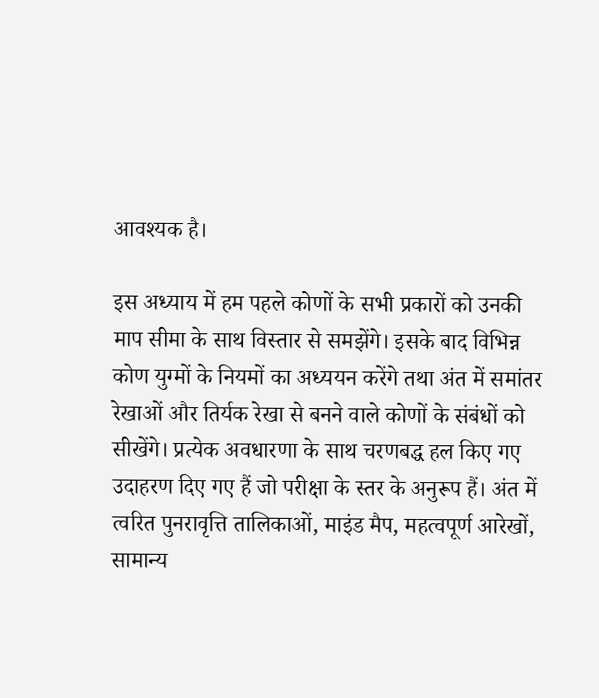आवश्यक है।

इस अध्याय में हम पहले कोणों के सभी प्रकारों को उनकी माप सीमा के साथ विस्तार से समझेंगे। इसके बाद विभिन्न कोण युग्मों के नियमों का अध्ययन करेंगे तथा अंत में समांतर रेखाओं और तिर्यक रेखा से बनने वाले कोणों के संबंधों को सीखेंगे। प्रत्येक अवधारणा के साथ चरणबद्ध हल किए गए उदाहरण दिए गए हैं जो परीक्षा के स्तर के अनुरूप हैं। अंत में त्वरित पुनरावृत्ति तालिकाओं, माइंड मैप, महत्वपूर्ण आरेखों, सामान्य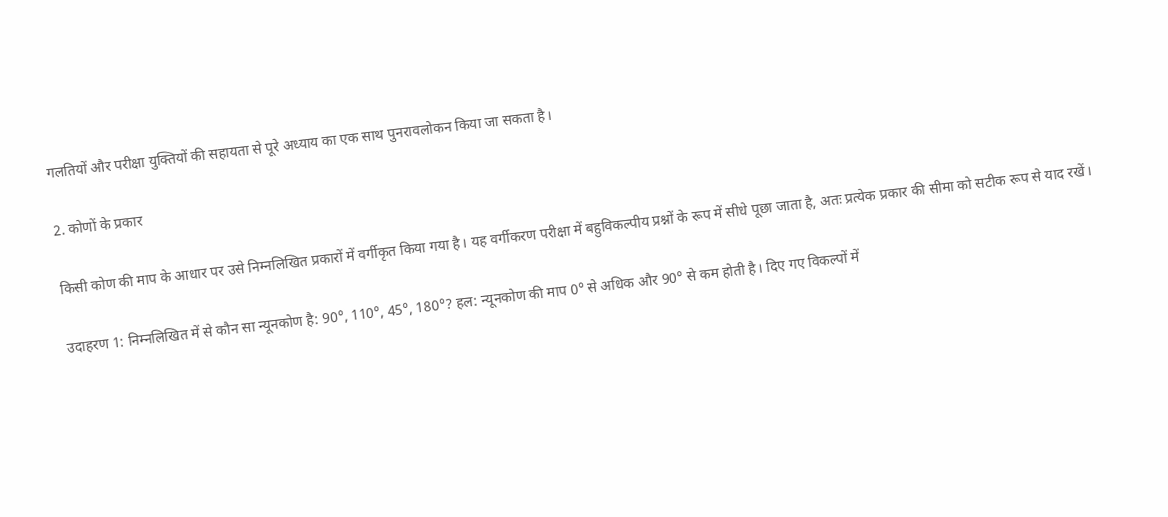गलतियों और परीक्षा युक्तियों की सहायता से पूरे अध्याय का एक साथ पुनरावलोकन किया जा सकता है।

2. कोणों के प्रकार

किसी कोण की माप के आधार पर उसे निम्नलिखित प्रकारों में वर्गीकृत किया गया है। यह वर्गीकरण परीक्षा में बहुविकल्पीय प्रश्नों के रूप में सीधे पूछा जाता है, अतः प्रत्येक प्रकार की सीमा को सटीक रूप से याद रखें।

उदाहरण 1: निम्नलिखित में से कौन सा न्यूनकोण है: 90°, 110°, 45°, 180°? हल: न्यूनकोण की माप 0° से अधिक और 90° से कम होती है। दिए गए विकल्पों में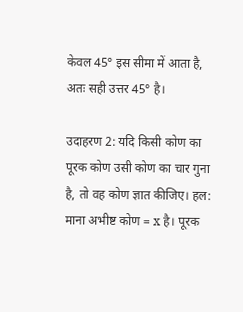केवल 45° इस सीमा में आता है, अतः सही उत्तर 45° है।

उदाहरण 2: यदि किसी कोण का पूरक कोण उसी कोण का चार गुना है, तो वह कोण ज्ञात कीजिए। हल: माना अभीष्ट कोण = x है। पूरक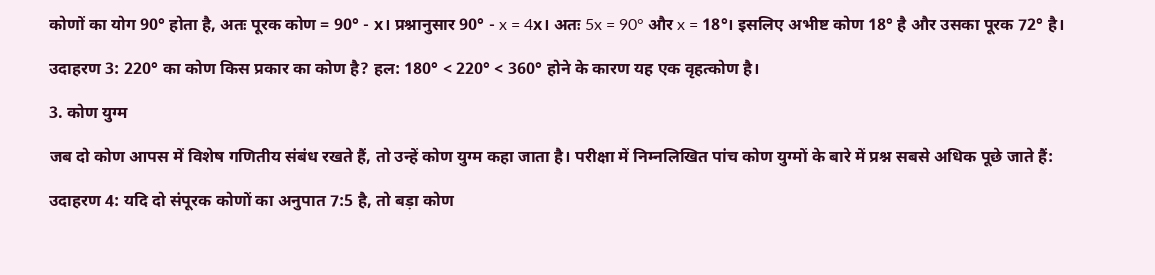कोणों का योग 90° होता है, अतः पूरक कोण = 90° - x। प्रश्नानुसार 90° - x = 4x। अतः 5x = 90° और x = 18°। इसलिए अभीष्ट कोण 18° है और उसका पूरक 72° है।

उदाहरण 3: 220° का कोण किस प्रकार का कोण है? हल: 180° < 220° < 360° होने के कारण यह एक वृहत्कोण है।

3. कोण युग्म

जब दो कोण आपस में विशेष गणितीय संबंध रखते हैं, तो उन्हें कोण युग्म कहा जाता है। परीक्षा में निम्नलिखित पांच कोण युग्मों के बारे में प्रश्न सबसे अधिक पूछे जाते हैं:

उदाहरण 4: यदि दो संपूरक कोणों का अनुपात 7:5 है, तो बड़ा कोण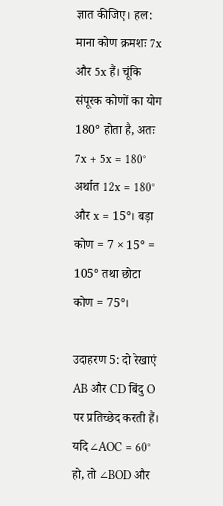ज्ञात कीजिए। हल: माना कोण क्रमशः 7x और 5x हैं। चूंकि संपूरक कोणों का योग 180° होता है, अतः 7x + 5x = 180° अर्थात 12x = 180° और x = 15°। बड़ा कोण = 7 × 15° = 105° तथा छोटा कोण = 75°।

उदाहरण 5: दो रेखाएं AB और CD बिंदु O पर प्रतिच्छेद करती हैं। यदि ∠AOC = 60° हो, तो ∠BOD और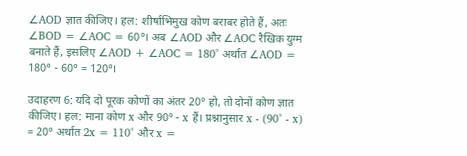∠AOD ज्ञात कीजिए। हल: शीर्षाभिमुख कोण बराबर होते हैं, अतः ∠BOD = ∠AOC = 60°। अब ∠AOD और ∠AOC रैखिक युग्म बनाते हैं, इसलिए ∠AOD + ∠AOC = 180° अर्थात ∠AOD = 180° - 60° = 120°।

उदाहरण 6: यदि दो पूरक कोणों का अंतर 20° हो, तो दोनों कोण ज्ञात कीजिए। हल: माना कोण x और 90° - x हैं। प्रश्नानुसार x - (90° - x) = 20° अर्थात 2x = 110° और x =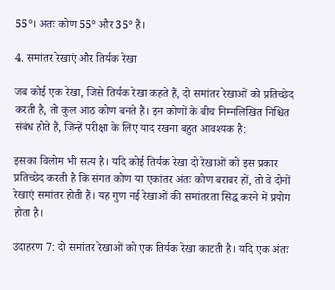55°। अतः कोण 55° और 35° हैं।

4. समांतर रेखाएं और तिर्यक रेखा

जब कोई एक रेखा, जिसे तिर्यक रेखा कहते हैं, दो समांतर रेखाओं को प्रतिच्छेद करती है, तो कुल आठ कोण बनते हैं। इन कोणों के बीच निम्नलिखित निश्चित संबंध होते हैं, जिन्हें परीक्षा के लिए याद रखना बहुत आवश्यक है:

इसका विलोम भी सत्य है। यदि कोई तिर्यक रेखा दो रेखाओं को इस प्रकार प्रतिच्छेद करती है कि संगत कोण या एकांतर अंतः कोण बराबर हों, तो वे दोनों रेखाएं समांतर होती हैं। यह गुण नई रेखाओं की समांतरता सिद्ध करने में प्रयोग होता है।

उदाहरण 7: दो समांतर रेखाओं को एक तिर्यक रेखा काटती है। यदि एक अंतः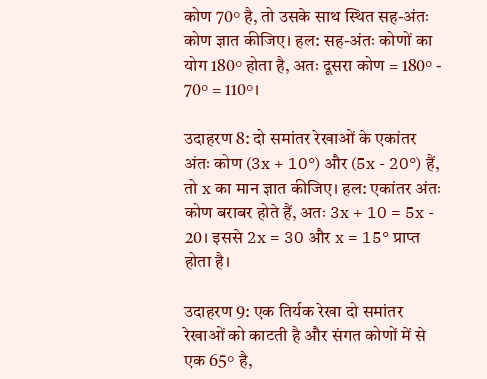कोण 70° है, तो उसके साथ स्थित सह-अंतः कोण ज्ञात कीजिए। हल: सह-अंतः कोणों का योग 180° होता है, अतः दूसरा कोण = 180° - 70° = 110°।

उदाहरण 8: दो समांतर रेखाओं के एकांतर अंतः कोण (3x + 10°) और (5x - 20°) हैं, तो x का मान ज्ञात कीजिए। हल: एकांतर अंतः कोण बराबर होते हैं, अतः 3x + 10 = 5x - 20। इससे 2x = 30 और x = 15° प्राप्त होता है।

उदाहरण 9: एक तिर्यक रेखा दो समांतर रेखाओं को काटती है और संगत कोणों में से एक 65° है,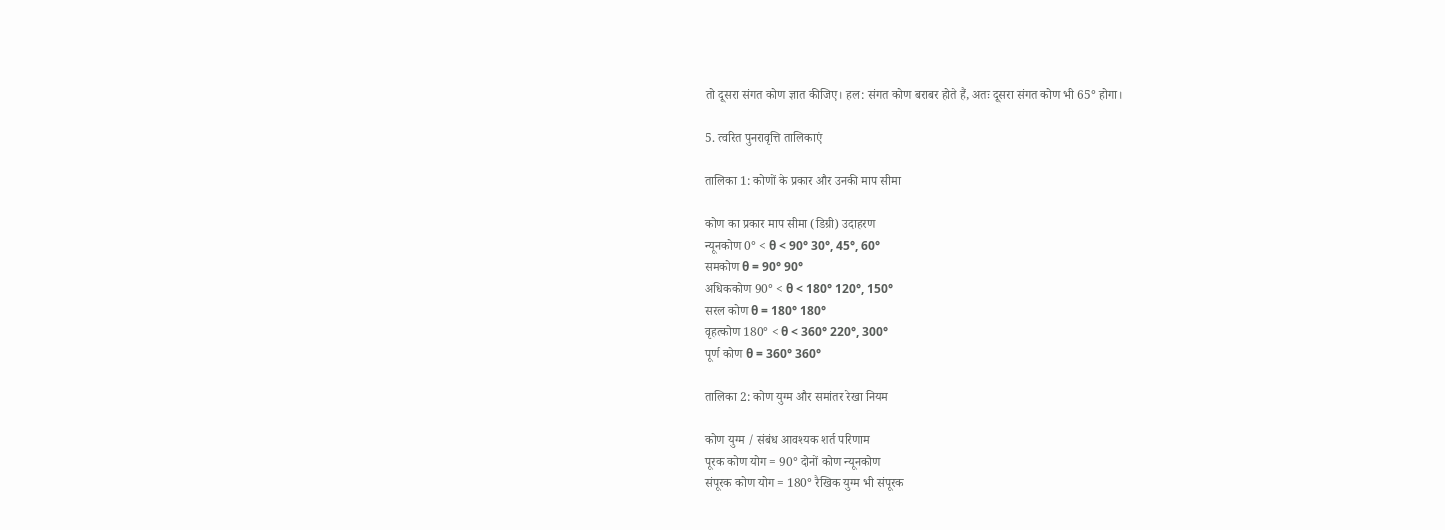तो दूसरा संगत कोण ज्ञात कीजिए। हल: संगत कोण बराबर होते हैं, अतः दूसरा संगत कोण भी 65° होगा।

5. त्वरित पुनरावृत्ति तालिकाएं

तालिका 1: कोणों के प्रकार और उनकी माप सीमा

कोण का प्रकार माप सीमा (डिग्री) उदाहरण
न्यूनकोण 0° < θ < 90° 30°, 45°, 60°
समकोण θ = 90° 90°
अधिककोण 90° < θ < 180° 120°, 150°
सरल कोण θ = 180° 180°
वृहत्कोण 180° < θ < 360° 220°, 300°
पूर्ण कोण θ = 360° 360°

तालिका 2: कोण युग्म और समांतर रेखा नियम

कोण युग्म / संबंध आवश्यक शर्त परिणाम
पूरक कोण योग = 90° दोनों कोण न्यूनकोण
संपूरक कोण योग = 180° रैखिक युग्म भी संपूरक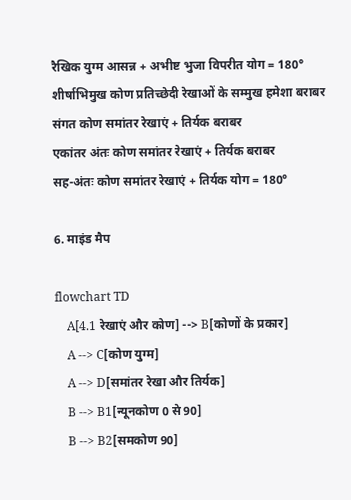रैखिक युग्म आसन्न + अभीष्ट भुजा विपरीत योग = 180°
शीर्षाभिमुख कोण प्रतिच्छेदी रेखाओं के सम्मुख हमेशा बराबर
संगत कोण समांतर रेखाएं + तिर्यक बराबर
एकांतर अंतः कोण समांतर रेखाएं + तिर्यक बराबर
सह-अंतः कोण समांतर रेखाएं + तिर्यक योग = 180°

6. माइंड मैप

flowchart TD
    A[4.1 रेखाएं और कोण] --> B[कोणों के प्रकार]
    A --> C[कोण युग्म]
    A --> D[समांतर रेखा और तिर्यक]
    B --> B1[न्यूनकोण 0 से 90]
    B --> B2[समकोण 90]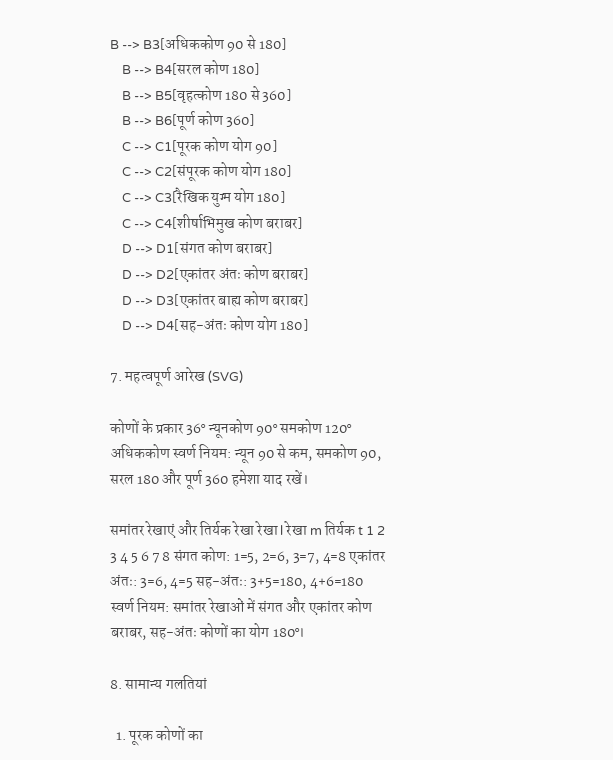B --> B3[अधिककोण 90 से 180]
    B --> B4[सरल कोण 180]
    B --> B5[वृहत्कोण 180 से 360]
    B --> B6[पूर्ण कोण 360]
    C --> C1[पूरक कोण योग 90]
    C --> C2[संपूरक कोण योग 180]
    C --> C3[रैखिक युग्म योग 180]
    C --> C4[शीर्षाभिमुख कोण बराबर]
    D --> D1[संगत कोण बराबर]
    D --> D2[एकांतर अंतः कोण बराबर]
    D --> D3[एकांतर बाह्य कोण बराबर]
    D --> D4[सह-अंतः कोण योग 180]

7. महत्वपूर्ण आरेख (SVG)

कोणों के प्रकार 36° न्यूनकोण 90° समकोण 120° अधिककोण स्वर्ण नियम: न्यून 90 से कम, समकोण 90, सरल 180 और पूर्ण 360 हमेशा याद रखें।

समांतर रेखाएं और तिर्यक रेखा रेखा l रेखा m तिर्यक t 1 2 3 4 5 6 7 8 संगत कोण: 1=5, 2=6, 3=7, 4=8 एकांतर अंतः: 3=6, 4=5 सह-अंतः: 3+5=180, 4+6=180 स्वर्ण नियम: समांतर रेखाओं में संगत और एकांतर कोण बराबर, सह-अंतः कोणों का योग 180°।

8. सामान्य गलतियां

  1. पूरक कोणों का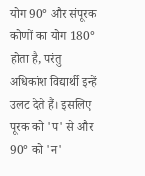योग 90° और संपूरक कोणों का योग 180° होता है, परंतु अधिकांश विद्यार्थी इन्हें उलट देते हैं। इसलिए पूरक को 'प' से और 90° को 'न'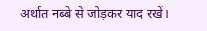अर्थात नब्बे से जोड़कर याद रखें।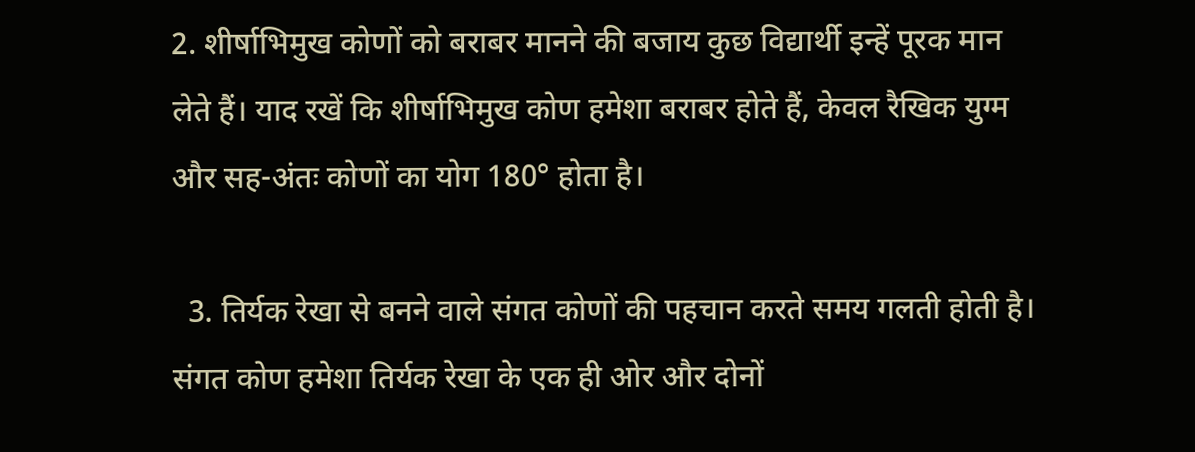2. शीर्षाभिमुख कोणों को बराबर मानने की बजाय कुछ विद्यार्थी इन्हें पूरक मान लेते हैं। याद रखें कि शीर्षाभिमुख कोण हमेशा बराबर होते हैं, केवल रैखिक युग्म और सह-अंतः कोणों का योग 180° होता है।

  3. तिर्यक रेखा से बनने वाले संगत कोणों की पहचान करते समय गलती होती है। संगत कोण हमेशा तिर्यक रेखा के एक ही ओर और दोनों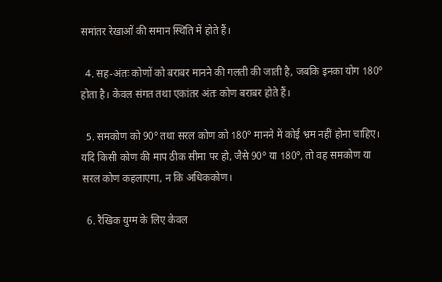समांतर रेखाओं की समान स्थिति में होते हैं।

  4. सह-अंतः कोणों को बराबर मानने की गलती की जाती है, जबकि इनका योग 180° होता है। केवल संगत तथा एकांतर अंतः कोण बराबर होते हैं।

  5. समकोण को 90° तथा सरल कोण को 180° मानने में कोई भ्रम नहीं होना चाहिए। यदि किसी कोण की माप ठीक सीमा पर हो, जैसे 90° या 180°, तो वह समकोण या सरल कोण कहलाएगा, न कि अधिककोण।

  6. रैखिक युग्म के लिए केवल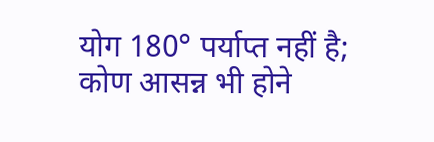योग 180° पर्याप्त नहीं है; कोण आसन्न भी होने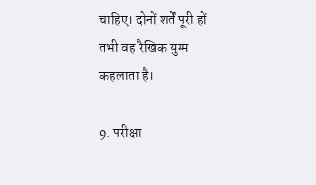चाहिए। दोनों शर्तें पूरी हों तभी वह रैखिक युग्म कहलाता है।

9. परीक्षा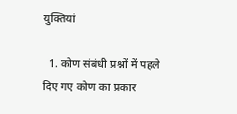युक्तियां

  1. कोण संबंधी प्रश्नों में पहले दिए गए कोण का प्रकार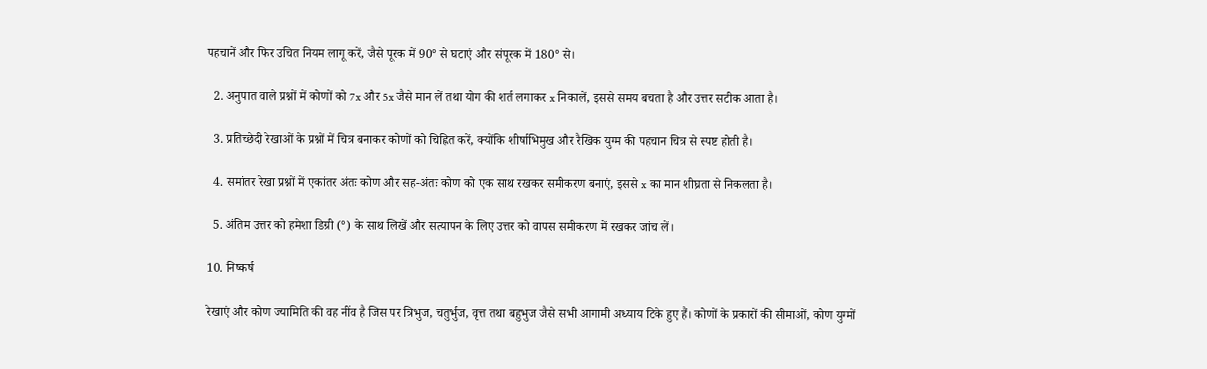पहचानें और फिर उचित नियम लागू करें, जैसे पूरक में 90° से घटाएं और संपूरक में 180° से।

  2. अनुपात वाले प्रश्नों में कोणों को 7x और 5x जैसे मान लें तथा योग की शर्त लगाकर x निकालें, इससे समय बचता है और उत्तर सटीक आता है।

  3. प्रतिच्छेदी रेखाओं के प्रश्नों में चित्र बनाकर कोणों को चिह्नित करें, क्योंकि शीर्षाभिमुख और रैखिक युग्म की पहचान चित्र से स्पष्ट होती है।

  4. समांतर रेखा प्रश्नों में एकांतर अंतः कोण और सह-अंतः कोण को एक साथ रखकर समीकरण बनाएं, इससे x का मान शीघ्रता से निकलता है।

  5. अंतिम उत्तर को हमेशा डिग्री (°) के साथ लिखें और सत्यापन के लिए उत्तर को वापस समीकरण में रखकर जांच लें।

10. निष्कर्ष

रेखाएं और कोण ज्यामिति की वह नींव है जिस पर त्रिभुज, चतुर्भुज, वृत्त तथा बहुभुज जैसे सभी आगामी अध्याय टिके हुए हैं। कोणों के प्रकारों की सीमाओं, कोण युग्मों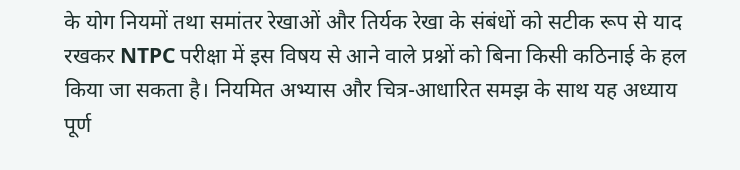के योग नियमों तथा समांतर रेखाओं और तिर्यक रेखा के संबंधों को सटीक रूप से याद रखकर NTPC परीक्षा में इस विषय से आने वाले प्रश्नों को बिना किसी कठिनाई के हल किया जा सकता है। नियमित अभ्यास और चित्र-आधारित समझ के साथ यह अध्याय पूर्ण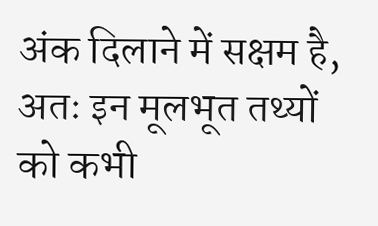अंक दिलाने में सक्षम है, अतः इन मूलभूत तथ्यों को कभी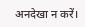अनदेखा न करें।